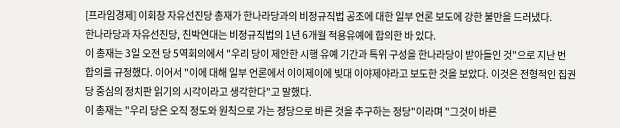[프라임경제] 이회창 자유선진당 총재가 한나라당과의 비정규직법 공조에 대한 일부 언론 보도에 강한 불만을 드러냈다.
한나라당과 자유선진당, 친박연대는 비정규직법의 1년 6개월 적용유예에 합의한 바 있다.
이 총재는 3일 오전 당 5역회의에서 "우리 당이 제안한 시행 유예 기간과 특위 구성을 한나라당이 받아들인 것"으로 지난 번 합의를 규정했다. 이어서 "이에 대해 일부 언론에서 이이제이에 빚대 이야제야라고 보도한 것을 보았다. 이것은 전형적인 집권당 중심의 정치판 읽기의 시각이라고 생각한다"고 말했다.
이 총재는 "우리 당은 오직 정도와 원칙으로 가는 정당으로 바른 것을 추구하는 정당"이라며 "그것이 바른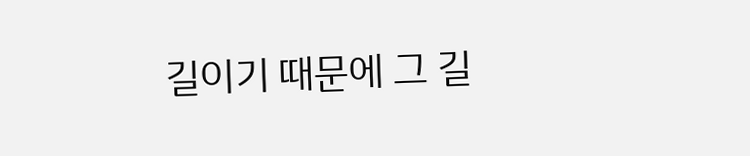길이기 때문에 그 길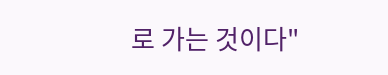로 가는 것이다"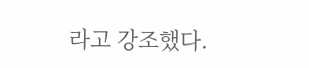라고 강조했다.